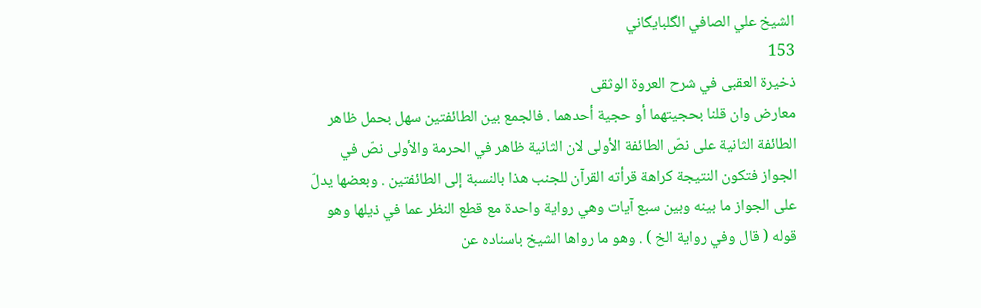الشيخ علي الصافي الگلبايگاني
153
ذخيرة العقبى في شرح العروة الوثقى
معارض وان قلنا بحجيتهما أو حجية أحدهما . فالجمع بين الطائفتين سهل بحمل ظاهر الطائفة الثانية على نصّ الطائفة الأولى لان الثانية ظاهر في الحرمة والأولى نصّ في الجواز فتكون النتيجة كراهة قرأته القرآن للجنب هذا بالنسبة إلى الطائفتين . وبعضها يدلّ على الجواز ما بينه وبين سبع آيات وهي رواية واحدة مع قطع النظر عما في ذيلها وهو قوله ( قال وفي رواية الخ ) . وهو ما رواها الشيخ باسناده عن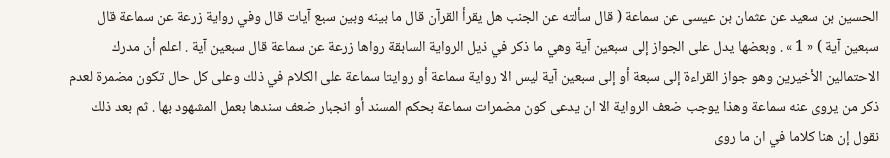الحسين بن سعيد عن عثمان بن عيسى عن سماعة ( قال سألته عن الجنب هل يقرأ القرآن قال ما بينه وبين سبع آيات قال وفي رواية زرعة عن سماعة قال سبعين آية ) « 1 » . وبعضها يدل على الجواز إلى سبعين آية وهي ما ذكر في ذيل الرواية السابقة رواها زرعة عن سماعة قال سبعين آية . اعلم أن مدرك الاحتمالين الأخيرين وهو جواز القراءة إلى سبعة أو إلى سبعين آية ليس الا رواية سماعة أو روايتا سماعة على الكلام في ذلك وعلى كل حال تكون مضمرة لعدم ذكر من يروى عنه سماعة وهذا يوجب ضعف الرواية الا ان يدعى كون مضمرات سماعة بحكم المسند أو انجبار ضعف سندها بعمل المشهود بها . ثم بعد ذلك نقول إن هنا كلاما في ان ما روى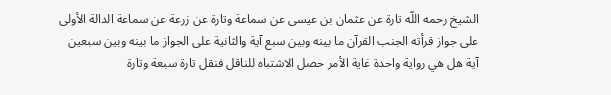الشيخ رحمه اللّه تارة عن عثمان بن عيسى عن سماعة وتارة عن زرعة عن سماعة الدالة الأولى على جواز قرأته الجنب القرآن ما بينه وبين سبع آية والثانية على الجواز ما بينه وبين سبعين آية هل هي رواية واحدة غاية الأمر حصل الاشتباه للناقل فنقل تارة سبعة وتارة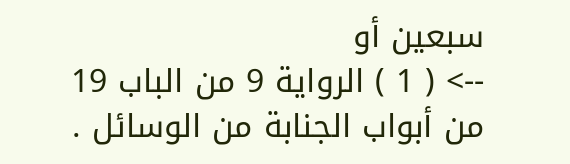سبعين أو
--> ( 1 ) الرواية 9 من الباب 19 من أبواب الجنابة من الوسائل .